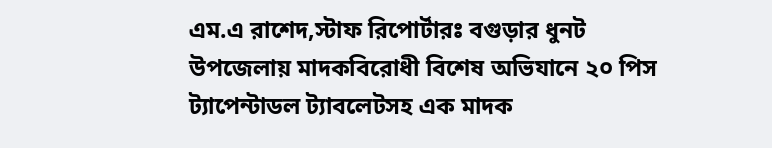এম.এ রাশেদ,স্টাফ রিপোর্টারঃ বগুড়ার ধুনট উপজেলায় মাদকবিরোধী বিশেষ অভিযানে ২০ পিস ট্যাপেন্টাডল ট্যাবলেটসহ এক মাদক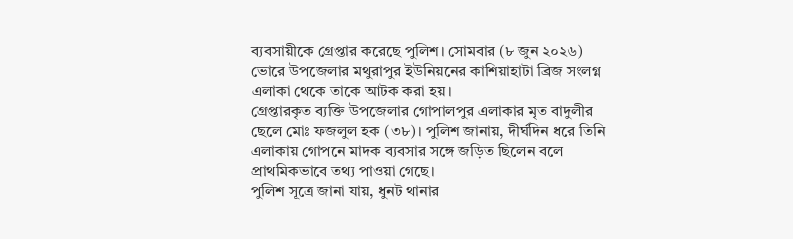ব্যবসায়ীকে গ্রেপ্তার করেছে পুলিশ। সোমবার (৮ জুন ২০২৬) ভোরে উপজেলার মথুরাপুর ইউনিয়নের কাশিয়াহাটা ব্রিজ সংলগ্ন এলাকা থেকে তাকে আটক করা হয়।
গ্রেপ্তারকৃত ব্যক্তি উপজেলার গোপালপুর এলাকার মৃত বাদুলীর ছেলে মোঃ ফজলুল হক (৩৮)। পুলিশ জানায়, দীর্ঘদিন ধরে তিনি এলাকায় গোপনে মাদক ব্যবসার সঙ্গে জড়িত ছিলেন বলে প্রাথমিকভাবে তথ্য পাওয়া গেছে।
পুলিশ সূত্রে জানা যায়, ধুনট থানার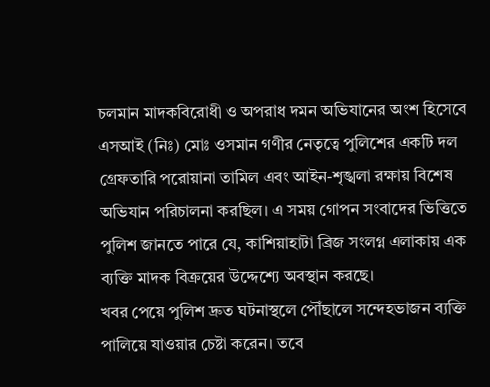চলমান মাদকবিরোধী ও অপরাধ দমন অভিযানের অংশ হিসেবে এসআই (নিঃ) মোঃ ওসমান গণীর নেতৃত্বে পুলিশের একটি দল গ্রেফতারি পরোয়ানা তামিল এবং আইন-শৃঙ্খলা রক্ষায় বিশেষ অভিযান পরিচালনা করছিল। এ সময় গোপন সংবাদের ভিত্তিতে পুলিশ জানতে পারে যে, কাশিয়াহাটা ব্রিজ সংলগ্ন এলাকায় এক ব্যক্তি মাদক বিক্রয়ের উদ্দেশ্যে অবস্থান করছে।
খবর পেয়ে পুলিশ দ্রুত ঘটনাস্থলে পৌঁছালে সন্দেহভাজন ব্যক্তি পালিয়ে যাওয়ার চেষ্টা করেন। তবে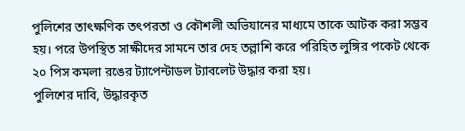পুলিশের তাৎক্ষণিক তৎপরতা ও কৌশলী অভিযানের মাধ্যমে তাকে আটক করা সম্ভব হয়। পরে উপস্থিত সাক্ষীদের সামনে তার দেহ তল্লাশি করে পরিহিত লুঙ্গির পকেট থেকে ২০ পিস কমলা রঙের ট্যাপেন্টাডল ট্যাবলেট উদ্ধার করা হয়।
পুলিশের দাবি, উদ্ধারকৃত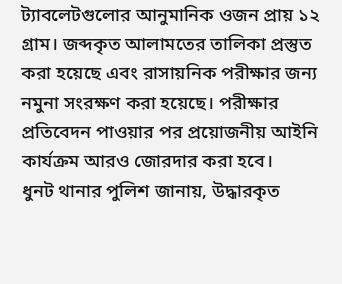ট্যাবলেটগুলোর আনুমানিক ওজন প্রায় ১২ গ্রাম। জব্দকৃত আলামতের তালিকা প্রস্তুত করা হয়েছে এবং রাসায়নিক পরীক্ষার জন্য নমুনা সংরক্ষণ করা হয়েছে। পরীক্ষার প্রতিবেদন পাওয়ার পর প্রয়োজনীয় আইনি কার্যক্রম আরও জোরদার করা হবে।
ধুনট থানার পুলিশ জানায়, উদ্ধারকৃত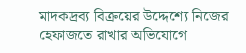মাদকদ্রব্য বিক্রয়ের উদ্দেশ্যে নিজের হেফাজতে রাখার অভিযোগে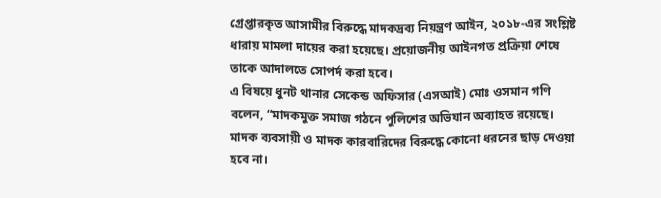গ্রেপ্তারকৃত আসামীর বিরুদ্ধে মাদকদ্রব্য নিয়ন্ত্রণ আইন, ২০১৮-এর সংশ্লিষ্ট ধারায় মামলা দায়ের করা হয়েছে। প্রয়োজনীয় আইনগত প্রক্রিয়া শেষে তাকে আদালতে সোপর্দ করা হবে।
এ বিষয়ে ধুনট থানার সেকেন্ড অফিসার (এসআই) মোঃ ওসমান গণি বলেন, “মাদকমুক্ত সমাজ গঠনে পুলিশের অভিযান অব্যাহত রয়েছে। মাদক ব্যবসায়ী ও মাদক কারবারিদের বিরুদ্ধে কোনো ধরনের ছাড় দেওয়া হবে না।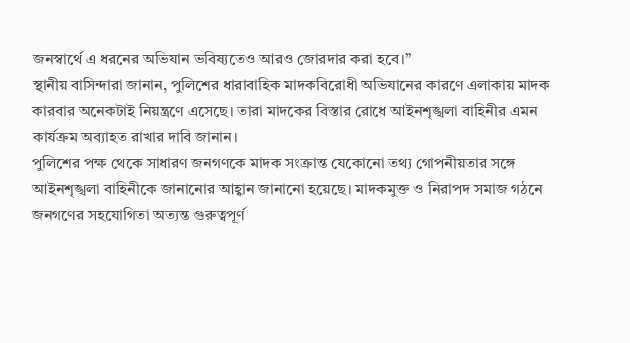জনস্বার্থে এ ধরনের অভিযান ভবিষ্যতেও আরও জোরদার করা হবে।”
স্থানীয় বাসিন্দারা জানান, পুলিশের ধারাবাহিক মাদকবিরোধী অভিযানের কারণে এলাকায় মাদক কারবার অনেকটাই নিয়ন্ত্রণে এসেছে। তারা মাদকের বিস্তার রোধে আইনশৃঙ্খলা বাহিনীর এমন কার্যক্রম অব্যাহত রাখার দাবি জানান।
পুলিশের পক্ষ থেকে সাধারণ জনগণকে মাদক সংক্রান্ত যেকোনো তথ্য গোপনীয়তার সঙ্গে আইনশৃঙ্খলা বাহিনীকে জানানোর আহ্বান জানানো হয়েছে। মাদকমুক্ত ও নিরাপদ সমাজ গঠনে জনগণের সহযোগিতা অত্যন্ত গুরুত্বপূর্ণ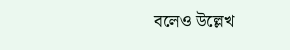বলেও উল্লেখ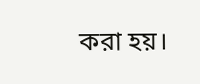করা হয়।